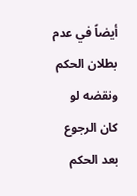أيضاً في عدم بطلان الحكم ونقضه لو كان الرجوع بعد الحكم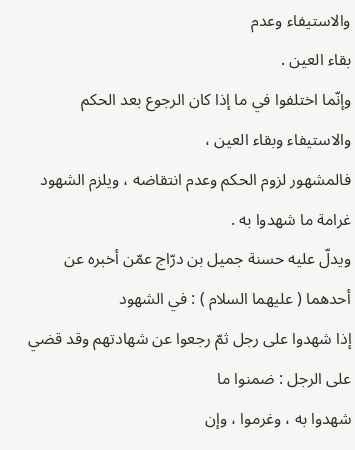والاستيفاء وعدم
بقاء العين .
وإنّما اختلفوا في ما إذا كان الرجوع بعد الحكم والاستيفاء وبقاء العين ،
فالمشهور لزوم الحكم وعدم انتقاضه ، ويلزم الشهود غرامة ما شهدوا به .
ويدلّ عليه حسنة جميل بن درّاج عمّن أخبره عن أحدهما ( عليهما السلام ) : في الشهود
إذا شهدوا على رجل ثمّ رجعوا عن شهادتهم وقد قضي على الرجل : ضمنوا ما
شهدوا به ، وغرموا ، وإن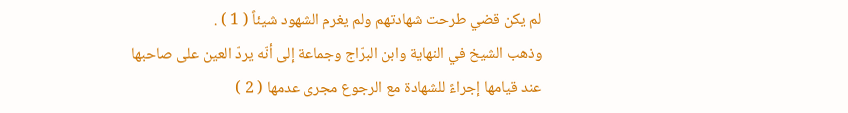لم يكن قضي طرحت شهادتهم ولم يغرم الشهود شيئاً ( 1 ) .
وذهب الشيخ في النهاية وابن البرّاج وجماعة إلى أنّه يردّ العين على صاحبها
عند قيامها إجراءً للشهادة مع الرجوع مجرى عدمها ( 2 )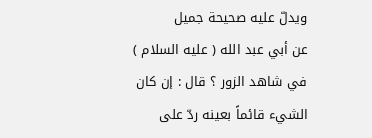ويدلّ عليه صحيحة جميل
عن أبي عبد الله ( عليه السلام ) في شاهد الزور ؟ قال : إن كان الشيء قائماً بعينه ردّ على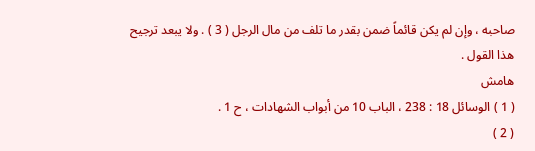صاحبه ، وإن لم يكن قائماً ضمن بقدر ما تلف من مال الرجل ( 3 ) . ولا يبعد ترجيح
هذا القول .
هامش
( 1 ) الوسائل 18 : 238 ، الباب 10 من أبواب الشهادات ، ح 1 .
( 2 )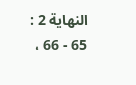النهاية 2 : 65 - 66 ،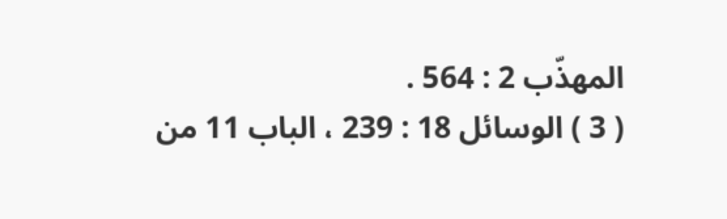المهذّب 2 : 564 .
( 3 ) الوسائل 18 : 239 ، الباب 11 من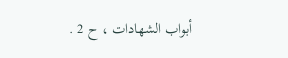أبواب الشهادات ، ح 2 .